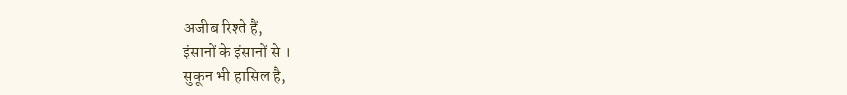अजीब रिश्ते हैं,
इंसानों के इंसानों से ।
सुकून भी हासिल है,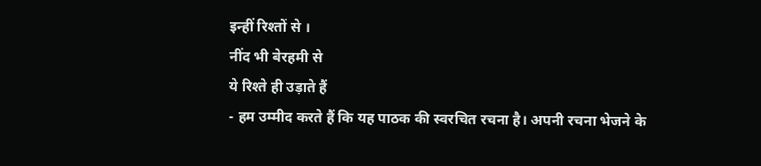इन्हीं रिश्तों से ।
नींद भी बेरहमी से
ये रिश्ते ही उड़ाते हैं
- हम उम्मीद करते हैं कि यह पाठक की स्वरचित रचना है। अपनी रचना भेजने के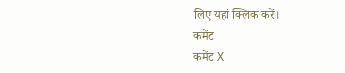लिए यहां क्लिक करें।
कमेंट
कमेंट X